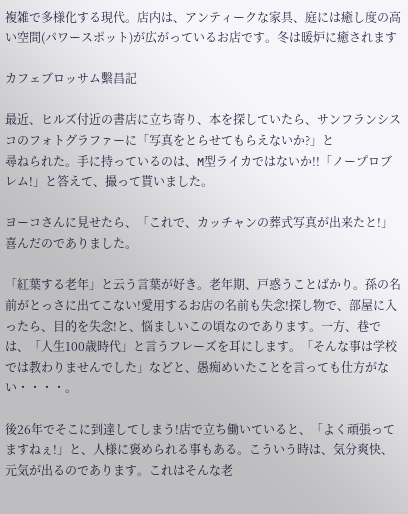複雑で多様化する現代。店内は、アンティークな家具、庭には癒し度の高い空間(パワースポット)が広がっているお店です。冬は暖炉に癒されます

カフェブロッサム繫昌記

最近、ヒルズ付近の書店に立ち寄り、本を探していたら、サンフランシスコのフォトグラファーに「写真をとらせてもらえないか?」と
尋ねられた。手に持っているのは、M型ライカではないか!!「ノープロブレム!」と答えて、撮って貰いました。

ヨーコさんに見せたら、「これで、カッチャンの葬式写真が出来たと!」喜んだのでありました。

「紅葉する老年」と云う言葉が好き。老年期、戸惑うことばかり。孫の名前がとっさに出てこない!愛用するお店の名前も失念!探し物で、部屋に入ったら、目的を失念!と、悩ましいこの頃なのであります。一方、巷では、「人生100歳時代」と言うフレーズを耳にします。「そんな事は学校では教わりませんでした」などと、愚痴めいたことを言っても仕方がない・・・・。

後26年でそこに到達してしまう!店で立ち働いていると、「よく頑張ってますねぇ!」と、人様に褒められる事もある。こういう時は、気分爽快、元気が出るのであります。これはそんな老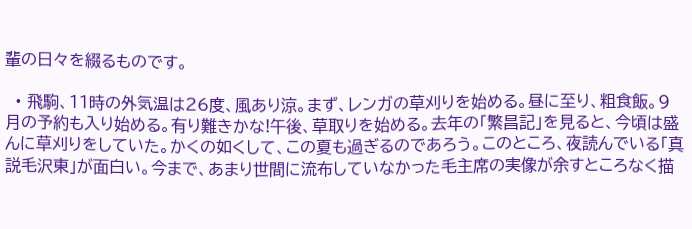輩の日々を綴るものです。

  • 飛駒、11時の外気温は26度、風あり涼。まず、レンガの草刈りを始める。昼に至り、粗食飯。9月の予約も入り始める。有り難きかな!午後、草取りを始める。去年の「繁昌記」を見ると、今頃は盛んに草刈りをしていた。かくの如くして、この夏も過ぎるのであろう。このところ、夜読んでいる「真説毛沢東」が面白い。今まで、あまり世間に流布していなかった毛主席の実像が余すところなく描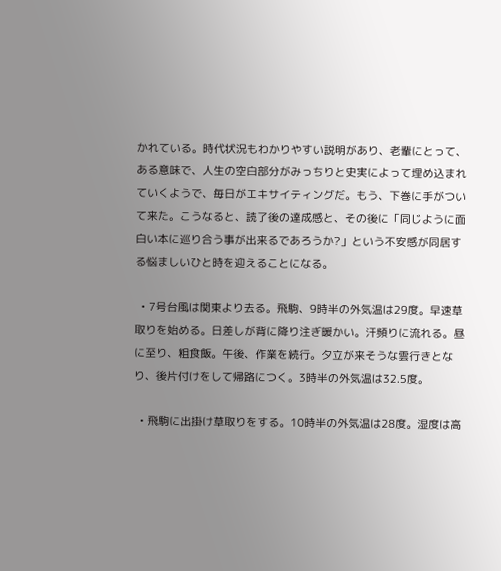かれている。時代状況もわかりやすい説明があり、老輩にとって、ある意味で、人生の空白部分がみっちりと史実によって埋め込まれていくようで、毎日がエキサイティングだ。もう、下巻に手がついて来た。こうなると、読了後の達成感と、その後に「同じように面白い本に巡り合う事が出来るであろうか?」という不安感が同居する悩ましいひと時を迎えることになる。

  • 7号台風は関東より去る。飛駒、9時半の外気温は29度。早速草取りを始める。日差しが背に降り注ぎ暖かい。汗頻りに流れる。昼に至り、粗食飯。午後、作業を続行。夕立が来そうな雲行きとなり、後片付けをして帰路につく。3時半の外気温は32.5度。

  • 飛駒に出掛け草取りをする。10時半の外気温は28度。湿度は高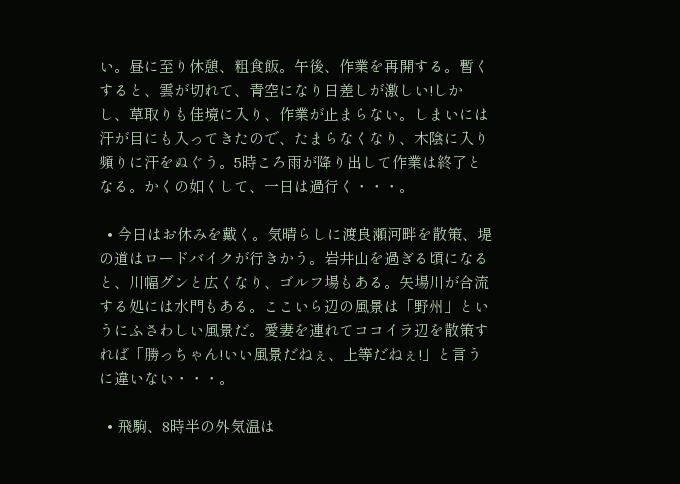い。昼に至り休憩、粗食飯。午後、作業を再開する。暫くすると、雲が切れて、青空になり日差しが激しい!しかし、草取りも佳境に入り、作業が止まらない。しまいには汗が目にも入ってきたので、たまらなくなり、木陰に入り頻りに汗をぬぐう。5時ころ雨が降り出して作業は終了となる。かくの如くして、一日は過行く・・・。

  • 今日はお休みを戴く。気晴らしに渡良瀬河畔を散策、堤の道はロードバイクが行きかう。岩井山を過ぎる頃になると、川幅グンと広くなり、ゴルフ場もある。矢場川が合流する処には水門もある。ここいら辺の風景は「野州」というにふさわしい風景だ。愛妻を連れてココイラ辺を散策すれば「勝っちゃん!いい風景だねぇ、上等だねぇ!」と言うに違いない・・・。

  • 飛駒、8時半の外気温は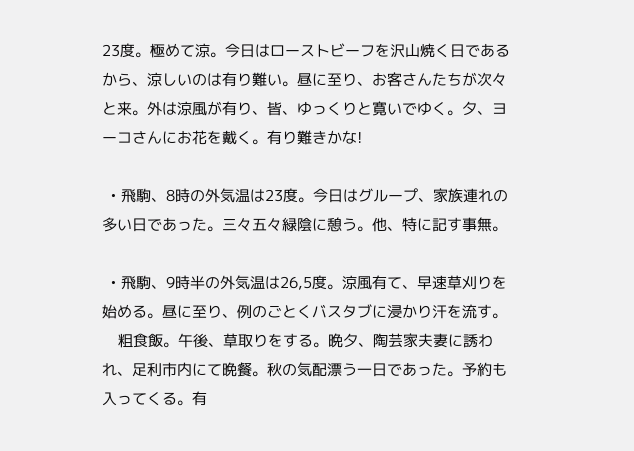23度。極めて涼。今日はローストビーフを沢山焼く日であるから、涼しいのは有り難い。昼に至り、お客さんたちが次々と来。外は涼風が有り、皆、ゆっくりと寛いでゆく。夕、ヨーコさんにお花を戴く。有り難きかな!

  • 飛駒、8時の外気温は23度。今日はグループ、家族連れの多い日であった。三々五々緑陰に憩う。他、特に記す事無。

  • 飛駒、9時半の外気温は26,5度。涼風有て、早速草刈りを始める。昼に至り、例のごとくバスタブに浸かり汗を流す。
    粗食飯。午後、草取りをする。晩夕、陶芸家夫妻に誘われ、足利市内にて晩餐。秋の気配漂う一日であった。予約も入ってくる。有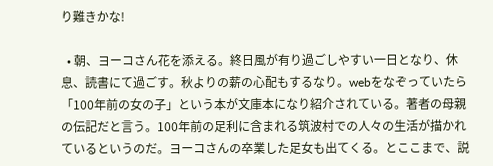り難きかな!

  • 朝、ヨーコさん花を添える。終日風が有り過ごしやすい一日となり、休息、読書にて過ごす。秋よりの薪の心配もするなり。webをなぞっていたら「100年前の女の子」という本が文庫本になり紹介されている。著者の母親の伝記だと言う。100年前の足利に含まれる筑波村での人々の生活が描かれているというのだ。ヨーコさんの卒業した足女も出てくる。とここまで、説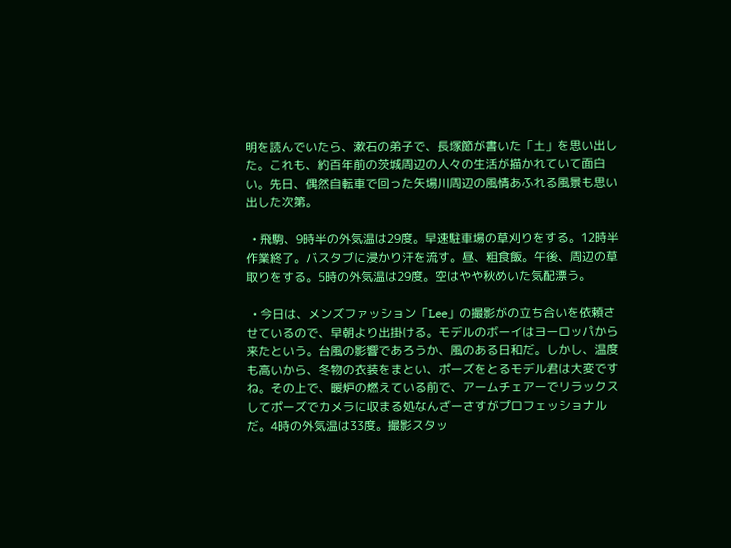明を読んでいたら、漱石の弟子で、長塚節が書いた「土」を思い出した。これも、約百年前の茨城周辺の人々の生活が描かれていて面白い。先日、偶然自転車で回った矢場川周辺の風情あふれる風景も思い出した次第。

  • 飛駒、9時半の外気温は29度。早速駐車場の草刈りをする。12時半作業終了。バスタブに浸かり汗を流す。昼、粗食飯。午後、周辺の草取りをする。5時の外気温は29度。空はやや秋めいた気配漂う。

  • 今日は、メンズファッション「Lee」の撮影がの立ち合いを依頼させているので、早朝より出掛ける。モデルのボーイはヨーロッパから来たという。台風の影響であろうか、風のある日和だ。しかし、温度も高いから、冬物の衣装をまとい、ポーズをとるモデル君は大変ですね。その上で、暖炉の燃えている前で、アームチェアーでリラックスしてポーズでカメラに収まる処なんざーさすがプロフェッショナルだ。4時の外気温は33度。撮影スタッ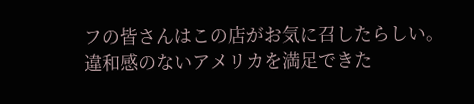フの皆さんはこの店がお気に召したらしい。違和感のないアメリカを満足できた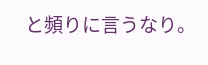と頻りに言うなり。